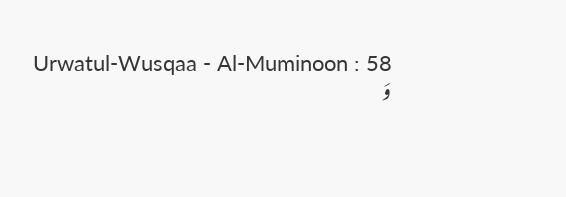Urwatul-Wusqaa - Al-Muminoon : 58
وَ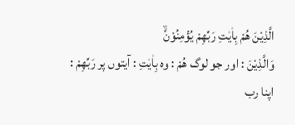الَّذِیْنَ هُمْ بِاٰیٰتِ رَبِّهِمْ یُؤْمِنُوْنَۙ
وَالَّذِيْنَ : اور جو لوگ هُمْ : وہ بِاٰيٰتِ : آیتوں پر رَبِّهِمْ : اپنا رب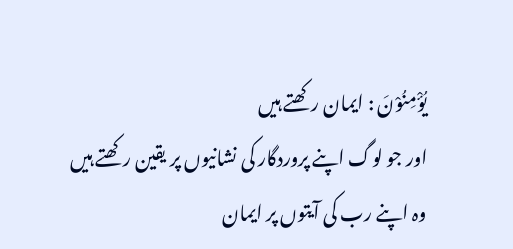يُؤْمِنُوْنَ : ایمان رکھتے ہیں
اور جو لوگ اپنے پروردگار کی نشانیوں پر یقین رکھتے ہیں
وہ اپنے رب کی آیتوں پر ایمان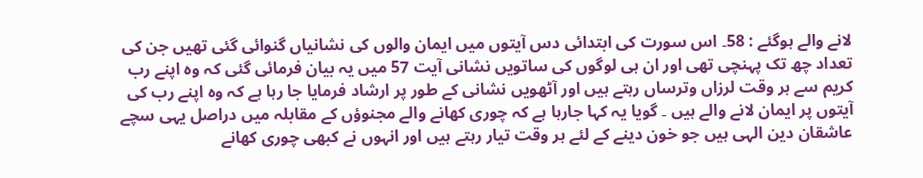لانے والے ہوگئے : 58۔ اس سورت کی ابتدائی دس آیتوں میں ایمان والوں کی نشانیاں گنوائی گئی تھیں جن کی تعداد چھ تک پہنچی تھی اور ان ہی لوگوں کی ساتویں نشانی آیت 57 میں یہ بیان فرمائی گئی کہ وہ اپنے رب کریم سے ہر وقت لرزاں وترساں رہتے ہیں اور آٹھویں نشانی کے طور پر ارشاد فرمایا جا رہا ہے کہ وہ اپنے رب کی آیتوں پر ایمان لانے والے ہیں ۔ گویا یہ کہا جارہا ہے کہ چوری کھانے والے مجنوؤں کے مقابلہ میں دراصل یہی سچے عاشقان دین الہی ہیں جو خون دینے کے لئے ہر وقت تیار رہتے ہیں اور انہوں نے کبھی چوری کھانے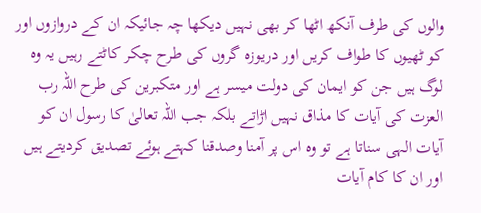والوں کی طرف آنکھ اٹھا کر بھی نہیں دیکھا چہ جائیکہ ان کے دروازوں اور کو ٹھیوں کا طواف کریں اور دریوزہ گروں کی طرح چکر کاٹتے رہیں یہ وہ لوگ ہیں جن کو ایمان کی دولت میسر ہے اور متکبرین کی طرح اللہ رب العزت کی آیات کا مذاق نہیں اڑاتے بلکہ جب اللہ تعالیٰ کا رسول ان کو آیات الہی سناتا ہے تو وہ اس پر آمنا وصدقنا کہتے ہوئے تصدیق کردیتے ہیں اور ان کا کام آیات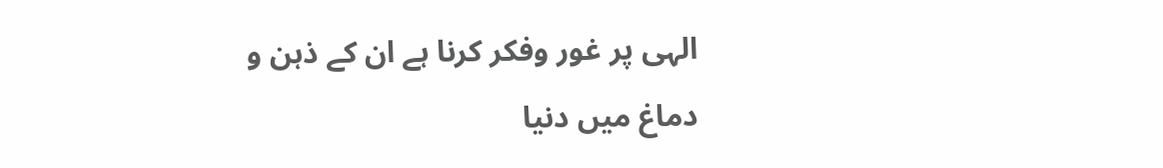الہی پر غور وفکر کرنا ہے ان کے ذہن و دماغ میں دنیا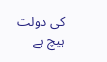کی دولت ہیچ ہے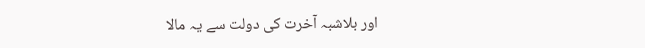اور بلاشبہ آخرت کی دولت سے یہ مالا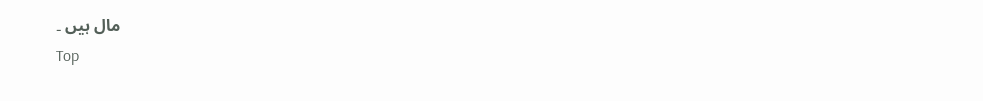مال ہیں ۔
Top